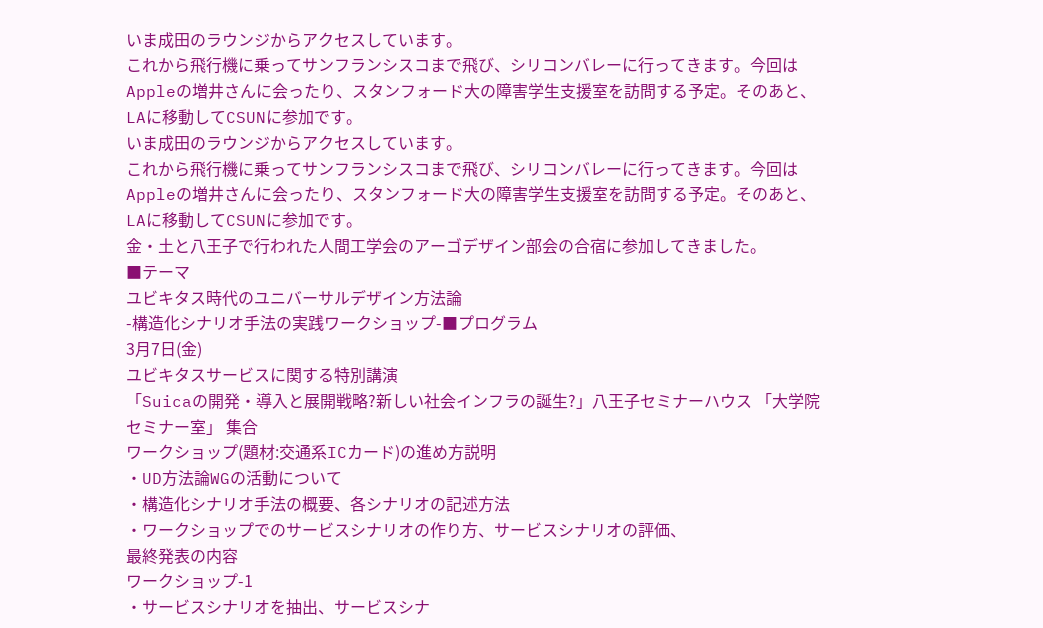いま成田のラウンジからアクセスしています。
これから飛行機に乗ってサンフランシスコまで飛び、シリコンバレーに行ってきます。今回はAppleの増井さんに会ったり、スタンフォード大の障害学生支援室を訪問する予定。そのあと、LAに移動してCSUNに参加です。
いま成田のラウンジからアクセスしています。
これから飛行機に乗ってサンフランシスコまで飛び、シリコンバレーに行ってきます。今回はAppleの増井さんに会ったり、スタンフォード大の障害学生支援室を訪問する予定。そのあと、LAに移動してCSUNに参加です。
金・土と八王子で行われた人間工学会のアーゴデザイン部会の合宿に参加してきました。
■テーマ
ユビキタス時代のユニバーサルデザイン方法論
-構造化シナリオ手法の実践ワークショップ-■プログラム
3月7日(金)
ユビキタスサービスに関する特別講演
「Suicaの開発・導入と展開戦略?新しい社会インフラの誕生?」八王子セミナーハウス 「大学院セミナー室」 集合
ワークショップ(題材:交通系ICカード)の進め方説明
・UD方法論WGの活動について
・構造化シナリオ手法の概要、各シナリオの記述方法
・ワークショップでのサービスシナリオの作り方、サービスシナリオの評価、
最終発表の内容
ワークショップ-1
・サービスシナリオを抽出、サービスシナ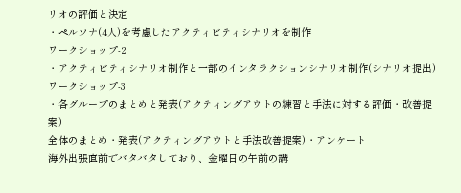リオの評価と決定
・ペルソナ(4人)を考慮したアクティビティシナリオを制作
ワークショップ-2
・アクティビティシナリオ制作と一部のインタラクションシナリオ制作(シナリオ提出)
ワークショップ-3
・各グループのまとめと発表(アクティングアウトの練習と手法に対する評価・改善提案)
全体のまとめ・発表(アクティングアウトと手法改善提案)・アンケート
海外出張直前でバタバタしており、金曜日の午前の講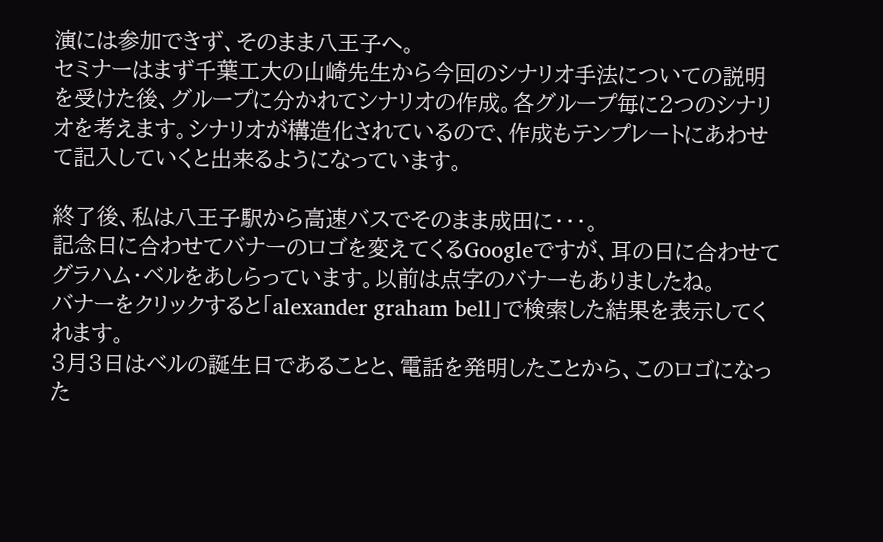演には参加できず、そのまま八王子へ。
セミナーはまず千葉工大の山崎先生から今回のシナリオ手法についての説明を受けた後、グループに分かれてシナリオの作成。各グループ毎に2つのシナリオを考えます。シナリオが構造化されているので、作成もテンプレートにあわせて記入していくと出来るようになっています。

終了後、私は八王子駅から高速バスでそのまま成田に・・・。
記念日に合わせてバナーのロゴを変えてくるGoogleですが、耳の日に合わせてグラハム・ベルをあしらっています。以前は点字のバナーもありましたね。
バナーをクリックすると「alexander graham bell」で検索した結果を表示してくれます。
3月3日はベルの誕生日であることと、電話を発明したことから、このロゴになった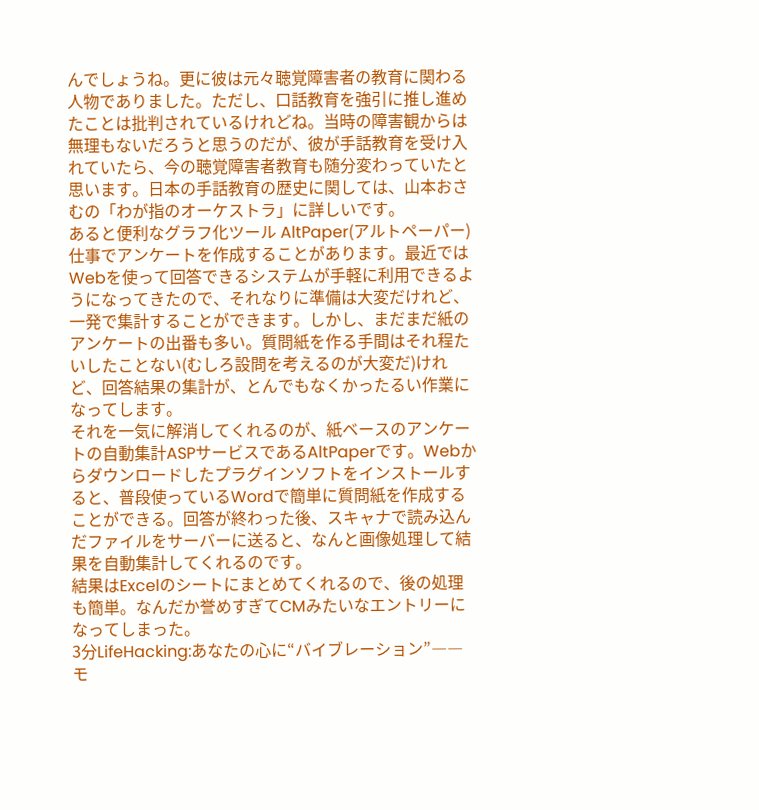んでしょうね。更に彼は元々聴覚障害者の教育に関わる人物でありました。ただし、口話教育を強引に推し進めたことは批判されているけれどね。当時の障害観からは無理もないだろうと思うのだが、彼が手話教育を受け入れていたら、今の聴覚障害者教育も随分変わっていたと思います。日本の手話教育の歴史に関しては、山本おさむの「わが指のオーケストラ」に詳しいです。
あると便利なグラフ化ツール AltPaper(アルトペーパー)
仕事でアンケートを作成することがあります。最近ではWebを使って回答できるシステムが手軽に利用できるようになってきたので、それなりに準備は大変だけれど、一発で集計することができます。しかし、まだまだ紙のアンケートの出番も多い。質問紙を作る手間はそれ程たいしたことない(むしろ設問を考えるのが大変だ)けれど、回答結果の集計が、とんでもなくかったるい作業になってします。
それを一気に解消してくれるのが、紙ベースのアンケートの自動集計ASPサービスであるAltPaperです。Webからダウンロードしたプラグインソフトをインストールすると、普段使っているWordで簡単に質問紙を作成することができる。回答が終わった後、スキャナで読み込んだファイルをサーバーに送ると、なんと画像処理して結果を自動集計してくれるのです。
結果はExcelのシートにまとめてくれるので、後の処理も簡単。なんだか誉めすぎてCMみたいなエントリーになってしまった。
3分LifeHacking:あなたの心に“バイブレーション”――モ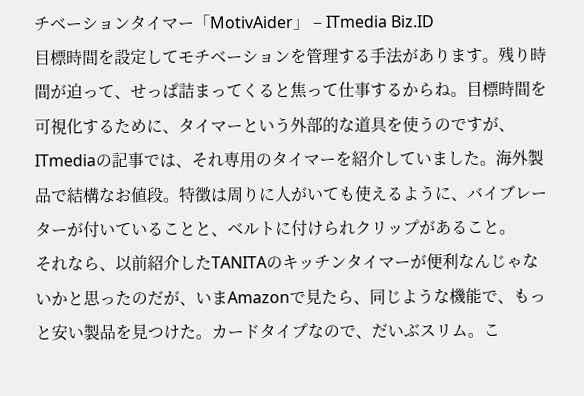チベーションタイマー「MotivAider」 – ITmedia Biz.ID
目標時間を設定してモチベーションを管理する手法があります。残り時間が迫って、せっぱ詰まってくると焦って仕事するからね。目標時間を可視化するために、タイマーという外部的な道具を使うのですが、ITmediaの記事では、それ専用のタイマーを紹介していました。海外製品で結構なお値段。特徴は周りに人がいても使えるように、バイブレーターが付いていることと、ベルトに付けられクリップがあること。
それなら、以前紹介したTANITAのキッチンタイマーが便利なんじゃないかと思ったのだが、いまAmazonで見たら、同じような機能で、もっと安い製品を見つけた。カードタイプなので、だいぶスリム。こ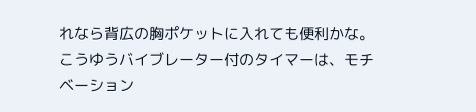れなら背広の胸ポケットに入れても便利かな。
こうゆうバイブレーター付のタイマーは、モチベーション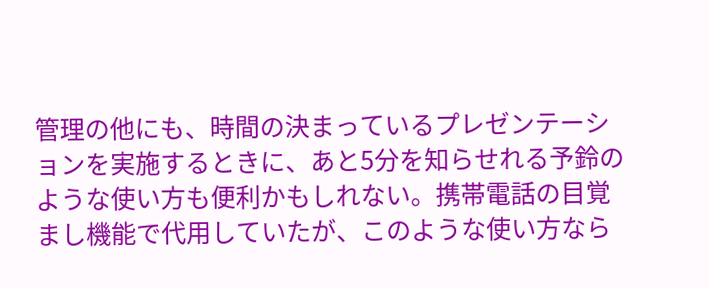管理の他にも、時間の決まっているプレゼンテーションを実施するときに、あと5分を知らせれる予鈴のような使い方も便利かもしれない。携帯電話の目覚まし機能で代用していたが、このような使い方なら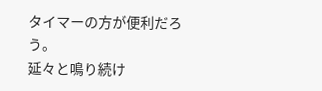タイマーの方が便利だろう。
延々と鳴り続け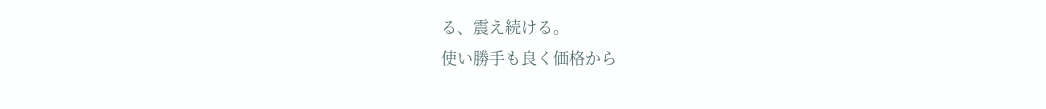る、震え続ける。
使い勝手も良く価格から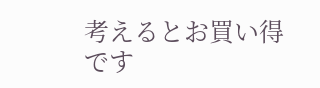考えるとお買い得です